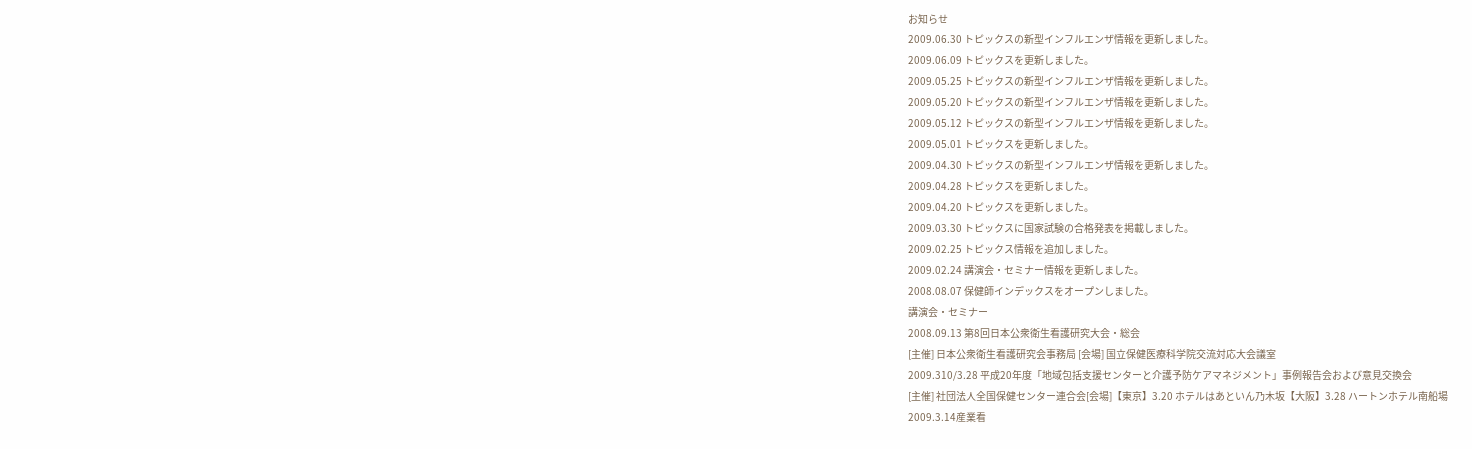お知らせ
2009.06.30 トピックスの新型インフルエンザ情報を更新しました。
2009.06.09 トピックスを更新しました。
2009.05.25 トピックスの新型インフルエンザ情報を更新しました。
2009.05.20 トピックスの新型インフルエンザ情報を更新しました。
2009.05.12 トピックスの新型インフルエンザ情報を更新しました。
2009.05.01 トピックスを更新しました。
2009.04.30 トピックスの新型インフルエンザ情報を更新しました。
2009.04.28 トピックスを更新しました。
2009.04.20 トピックスを更新しました。
2009.03.30 トピックスに国家試験の合格発表を掲載しました。
2009.02.25 トピックス情報を追加しました。
2009.02.24 講演会・セミナー情報を更新しました。
2008.08.07 保健師インデックスをオープンしました。
講演会・セミナー
2008.09.13 第8回日本公衆衛生看護研究大会・総会
[主催] 日本公衆衛生看護研究会事務局 [会場] 国立保健医療科学院交流対応大会議室
2009.310/3.28 平成20年度「地域包括支援センターと介護予防ケアマネジメント」事例報告会および意見交換会
[主催] 社団法人全国保健センター連合会[会場]【東京】3.20 ホテルはあといん乃木坂【大阪】3.28 ハートンホテル南船場
2009.3.14産業看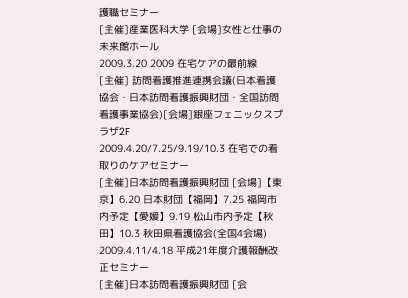護職セミナー
[主催]産業医科大学 [会場]女性と仕事の未来館ホール
2009.3.20 2009 在宅ケアの最前線
[主催] 訪問看護推進連携会議(日本看護協会・日本訪問看護振興財団・全国訪問看護事業協会)[会場]銀座フェニックスプラザ2F
2009.4.20/7.25/9.19/10.3 在宅での看取りのケアセミナー
[主催]日本訪問看護振興財団 [会場]【東京】6.20 日本財団【福岡】7.25 福岡市内予定【愛媛】9.19 松山市内予定【秋田】10.3 秋田県看護協会(全国4会場)
2009.4.11/4.18 平成21年度介護報酬改正セミナー
[主催]日本訪問看護振興財団 [会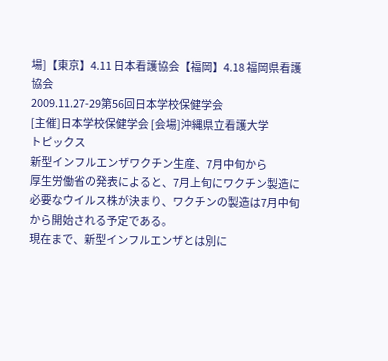場]【東京】4.11 日本看護協会【福岡】4.18 福岡県看護協会
2009.11.27-29第56回日本学校保健学会
[主催]日本学校保健学会 [会場]沖縄県立看護大学
トピックス
新型インフルエンザワクチン生産、7月中旬から
厚生労働省の発表によると、7月上旬にワクチン製造に必要なウイルス株が決まり、ワクチンの製造は7月中旬から開始される予定である。
現在まで、新型インフルエンザとは別に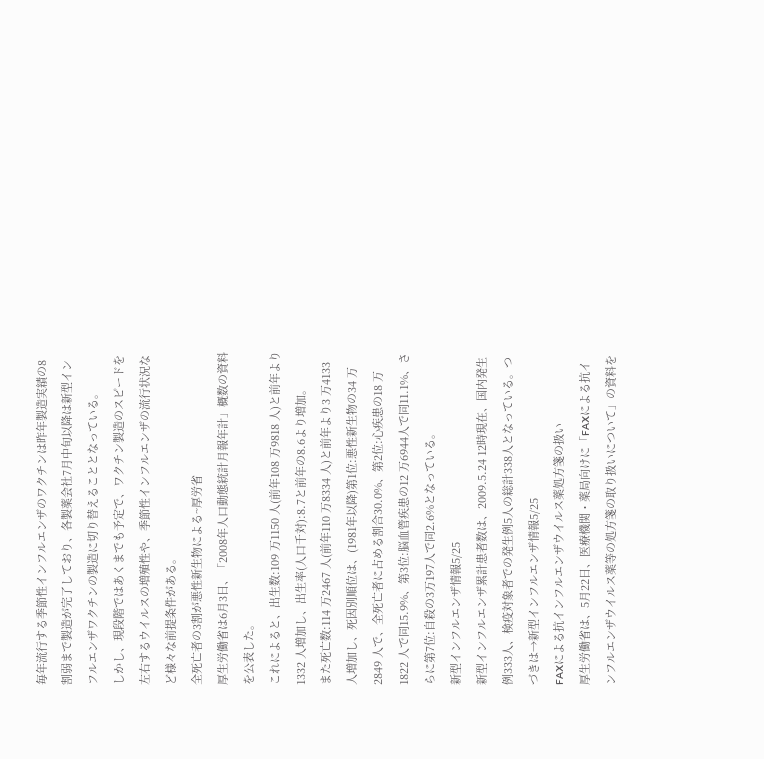毎年流行する季節性インフルエンザのワクチンは昨年製造実績の8割弱まで製造が完了しており、各製薬会社7月中旬以降は新型インフルエンザワクチンの製造に切り替えることとなっている。
しかし、現段階ではあくまでも予定で、ワクチン製造のスピードを左右するウイルスの増殖性や、季節性インフルエンザの流行状況など様々な前提条件がある。
全死亡者の3割が悪性新生物による~厚労省
厚生労働省は6月3日、「2008年人口動態統計月報年計」概数の資料を公表した。
これによると、出生数:109 万1150 人(前年108 万9818 人)と前年より1332 人増加し、出生率(人口千対):8.7と前年の8.6より増加。
また死亡数:114 万2467 人(前年110 万8334 人)と前年より3 万4133 人増加し、死因別順位は、(1981年以降)第1位:悪性新生物の34 万2849 人で、全死亡者に占める割合30.0%、第2位:心疾患の18 万1822 人で同15.9%、第3位:脳血管疾患の12 万6944人で同11.1%、さらに第7位:自殺の3万197人で同2.6%となっている。
新型インフルエンザ情報5/25
新型インフルエンザ累計患者数は、2009.5.24 12時現在、国内発生例333人、検疫対象者での発生例5人の総計338人となっている。つづきは→新型インフルエンザ情報5/25
FAXによる抗インフルエンザウイルス薬処方箋の扱い
厚生労働省は、5月22日、医療機関・薬局向けに「FAXによる抗インフルエンザウイルス薬等の処方箋の取り扱いについて」の資料を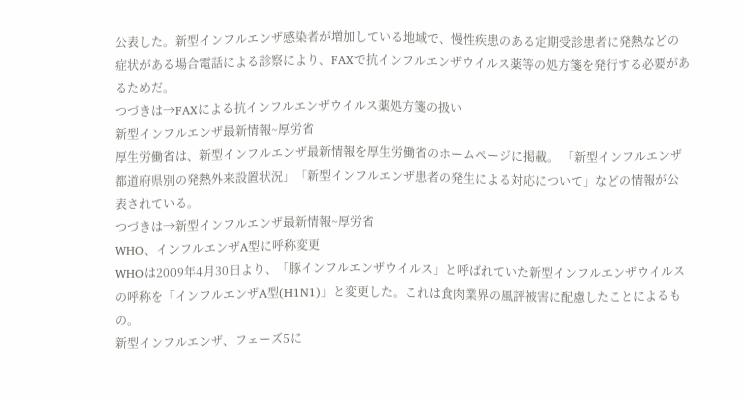公表した。新型インフルエンザ感染者が増加している地域で、慢性疾患のある定期受診患者に発熱などの症状がある場合電話による診察により、FAXで抗インフルエンザウイルス薬等の処方箋を発行する必要があるためだ。
つづきは→FAXによる抗インフルエンザウイルス薬処方箋の扱い
新型インフルエンザ最新情報~厚労省
厚生労働省は、新型インフルエンザ最新情報を厚生労働省のホームページに掲載。 「新型インフルエンザ 都道府県別の発熱外来設置状況」「新型インフルエンザ患者の発生による対応について」などの情報が公表されている。
つづきは→新型インフルエンザ最新情報~厚労省
WHO、インフルエンザA型に呼称変更
WHOは2009年4月30日より、「豚インフルエンザウイルス」と呼ばれていた新型インフルエンザウイルスの呼称を「インフルエンザA型(H1N1)」と変更した。これは食肉業界の風評被害に配慮したことによるもの。
新型インフルエンザ、フェーズ5に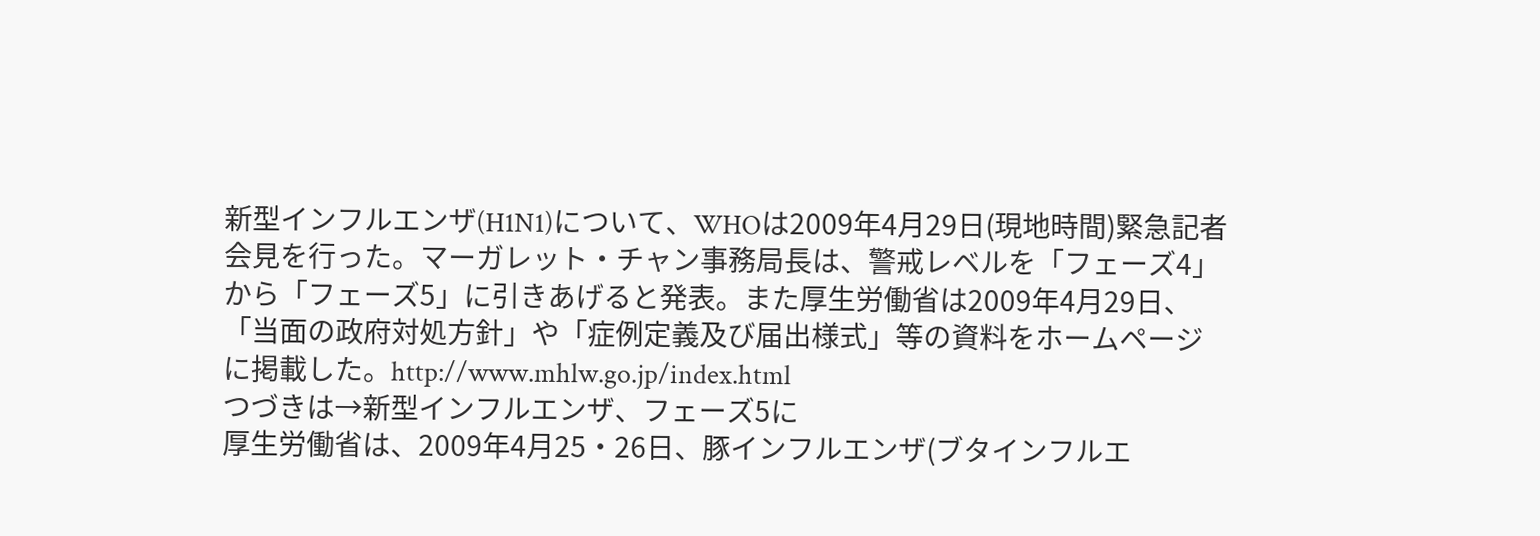新型インフルエンザ(H1N1)について、WHOは2009年4月29日(現地時間)緊急記者会見を行った。マーガレット・チャン事務局長は、警戒レベルを「フェーズ4」から「フェーズ5」に引きあげると発表。また厚生労働省は2009年4月29日、「当面の政府対処方針」や「症例定義及び届出様式」等の資料をホームページに掲載した。http://www.mhlw.go.jp/index.html
つづきは→新型インフルエンザ、フェーズ5に
厚生労働省は、2009年4月25・26日、豚インフルエンザ(ブタインフルエ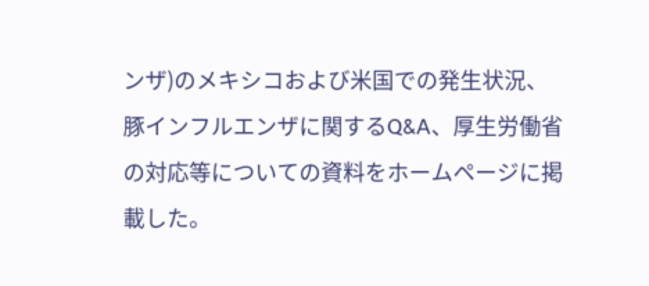ンザ)のメキシコおよび米国での発生状況、豚インフルエンザに関するQ&A、厚生労働省の対応等についての資料をホームページに掲載した。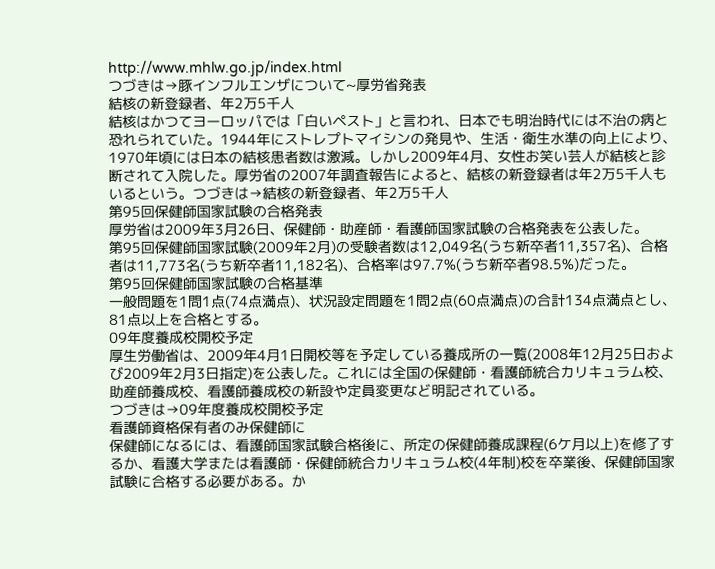http://www.mhlw.go.jp/index.html
つづきは→豚インフルエンザについて~厚労省発表
結核の新登録者、年2万5千人
結核はかつてヨーロッパでは「白いペスト」と言われ、日本でも明治時代には不治の病と恐れられていた。1944年にストレプトマイシンの発見や、生活・衛生水準の向上により、1970年頃には日本の結核患者数は激減。しかし2009年4月、女性お笑い芸人が結核と診断されて入院した。厚労省の2007年調査報告によると、結核の新登録者は年2万5千人もいるという。つづきは→結核の新登録者、年2万5千人
第95回保健師国家試験の合格発表
厚労省は2009年3月26日、保健師・助産師・看護師国家試験の合格発表を公表した。
第95回保健師国家試験(2009年2月)の受験者数は12,049名(うち新卒者11,357名)、合格者は11,773名(うち新卒者11,182名)、合格率は97.7%(うち新卒者98.5%)だった。
第95回保健師国家試験の合格基準
一般問題を1問1点(74点満点)、状況設定問題を1問2点(60点満点)の合計134点満点とし、81点以上を合格とする。
09年度養成校開校予定
厚生労働省は、2009年4月1日開校等を予定している養成所の一覧(2008年12月25日および2009年2月3日指定)を公表した。これには全国の保健師・看護師統合カリキュラム校、助産師養成校、看護師養成校の新設や定員変更など明記されている。
つづきは→09年度養成校開校予定
看護師資格保有者のみ保健師に
保健師になるには、看護師国家試験合格後に、所定の保健師養成課程(6ケ月以上)を修了するか、看護大学または看護師・保健師統合カリキュラム校(4年制)校を卒業後、保健師国家試験に合格する必要がある。か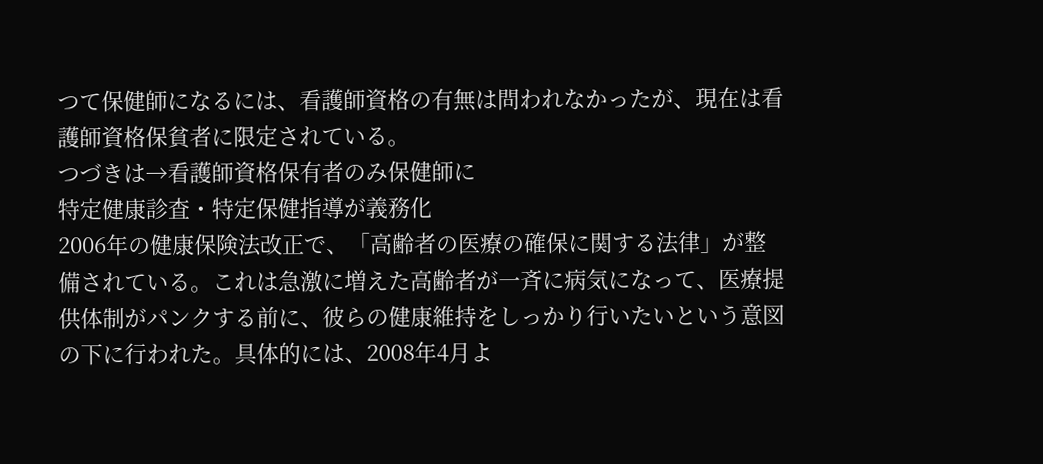つて保健師になるには、看護師資格の有無は問われなかったが、現在は看護師資格保貧者に限定されている。
つづきは→看護師資格保有者のみ保健師に
特定健康診査・特定保健指導が義務化
2006年の健康保険法改正で、「高齢者の医療の確保に関する法律」が整備されている。これは急激に増えた高齢者が一斉に病気になって、医療提供体制がパンクする前に、彼らの健康維持をしっかり行いたいという意図の下に行われた。具体的には、2008年4月よ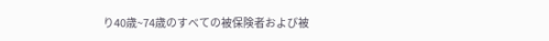り40歳~74歳のすべての被保険者および被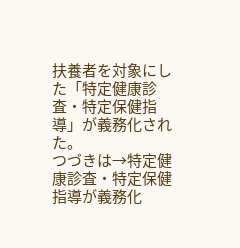扶養者を対象にした「特定健康診査・特定保健指導」が義務化された。
つづきは→特定健康診査・特定保健指導が義務化